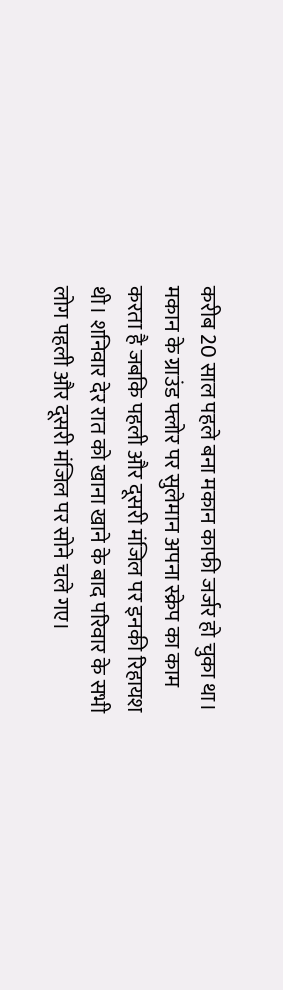करीब 20 साल पहले बना मकान काफी जर्जर हो चुका था। मकान के ग्राउंड फ्लोर पर सुलेमान अपना स्क्रेप का काम करता है जबकि पहली और दूसरी मंजिल पर इनकी रिहायश थी। शनिवार देर रात को खाना खाने के बाद परिवार के सभी लोग पहली और दूसरी मंजिल पर सोने चले गए।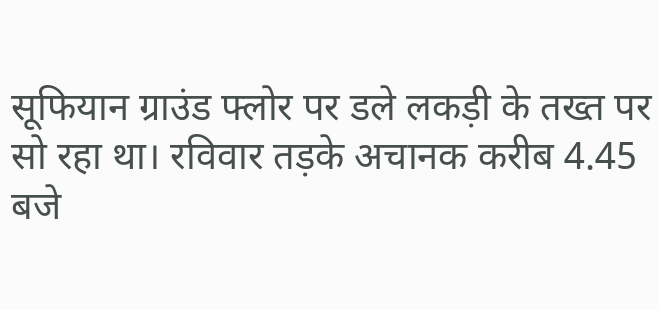सूफियान ग्राउंड फ्लोर पर डले लकड़ी के तख्त पर सो रहा था। रविवार तड़के अचानक करीब 4.45 बजे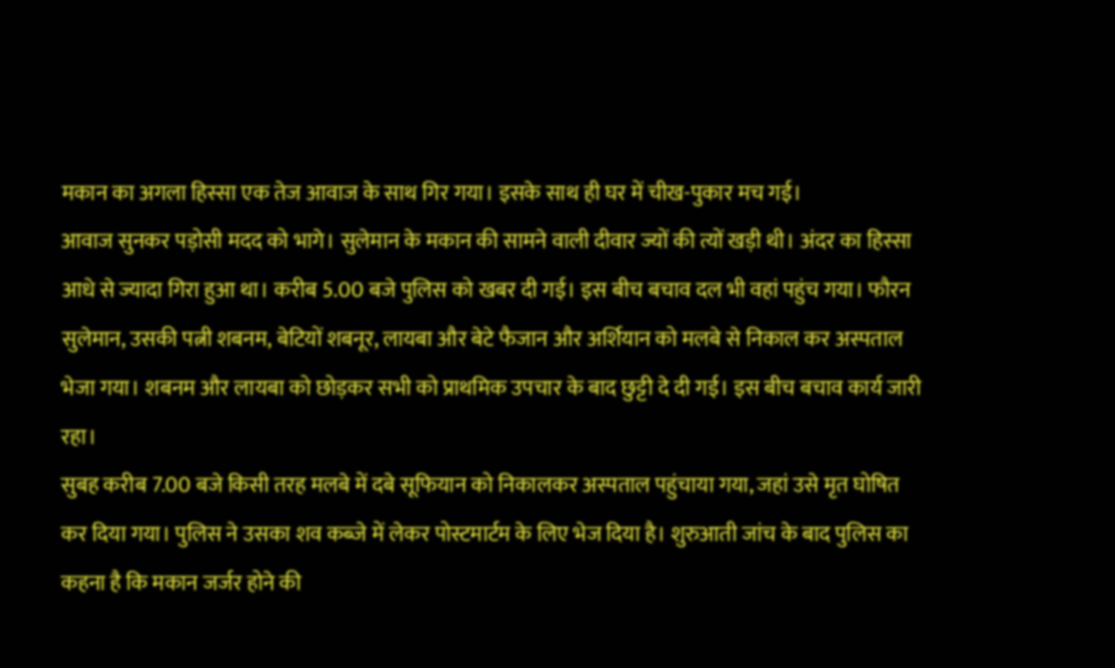मकान का अगला हिस्सा एक तेज आवाज के साथ गिर गया। इसके साथ ही घर में चीख-पुकार मच गई।
आवाज सुनकर पड़ोसी मदद को भागे। सुलेमान के मकान की सामने वाली दीवार ज्यों की त्यों खड़ी थी। अंदर का हिस्सा आधे से ज्यादा गिरा हुआ था। करीब 5.00 बजे पुलिस को खबर दी गई। इस बीच बचाव दल भी वहां पहुंच गया। फौरन सुलेमान, उसकी पत्नी शबनम, बेटियों शबनूर, लायबा और बेटे फैजान और अर्शियान को मलबे से निकाल कर अस्पताल भेजा गया। शबनम और लायबा को छोड़कर सभी को प्राथमिक उपचार के बाद छुट्टी दे दी गई। इस बीच बचाव कार्य जारी रहा।
सुबह करीब 7.00 बजे किसी तरह मलबे में दबे सूफियान को निकालकर अस्पताल पहुंचाया गया, जहां उसे मृत घोषित कर दिया गया। पुलिस ने उसका शव कब्जे में लेकर पोस्टमार्टम के लिए भेज दिया है। शुरुआती जांच के बाद पुलिस का कहना है कि मकान जर्जर होने की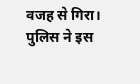वजह से गिरा। पुलिस ने इस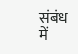संबंध में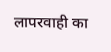लापरवाही का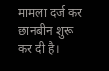मामला दर्ज कर छानबीन शुरू कर दी है।